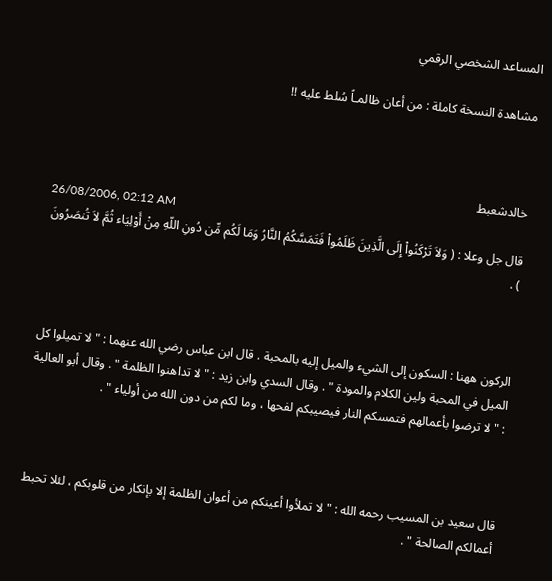المساعد الشخصي الرقمي

مشاهدة النسخة كاملة : من أعان ظالمـاً سُلط عليه !!



خالدشعبط
26/08/2006, 02:12 AM
قال جل وعلا : ( وَلاَ تَرْكَنُواْ إِلَى الَّذِينَ ظَلَمُواْ فَتَمَسَّكُمُ النَّارُ وَمَا لَكُم مِّن دُونِ اللّهِ مِنْ أَوْلِيَاء ثُمَّ لاَ تُنصَرُونَ ) .



الركون ههنا : السكون إلى الشيء والميل إليه بالمحبة . قال ابن عباس رضي الله عنهما : " لا تميلوا كل الميل في المحبة ولين الكلام والمودة " . وقال السدي وابن زيد : " لا تداهنوا الظلمة " . وقال أبو العالية : " لا ترضوا بأعمالهم فتمسكم النار فيصيبكم لفحها ، وما لكم من دون الله من أولياء " .



قال سعيد بن المسيب رحمه الله : " لا تملأوا أعينكم من أعوان الظلمة إلا بإنكار من قلوبكم ، لئلا تحبط أعمالكم الصالحة " .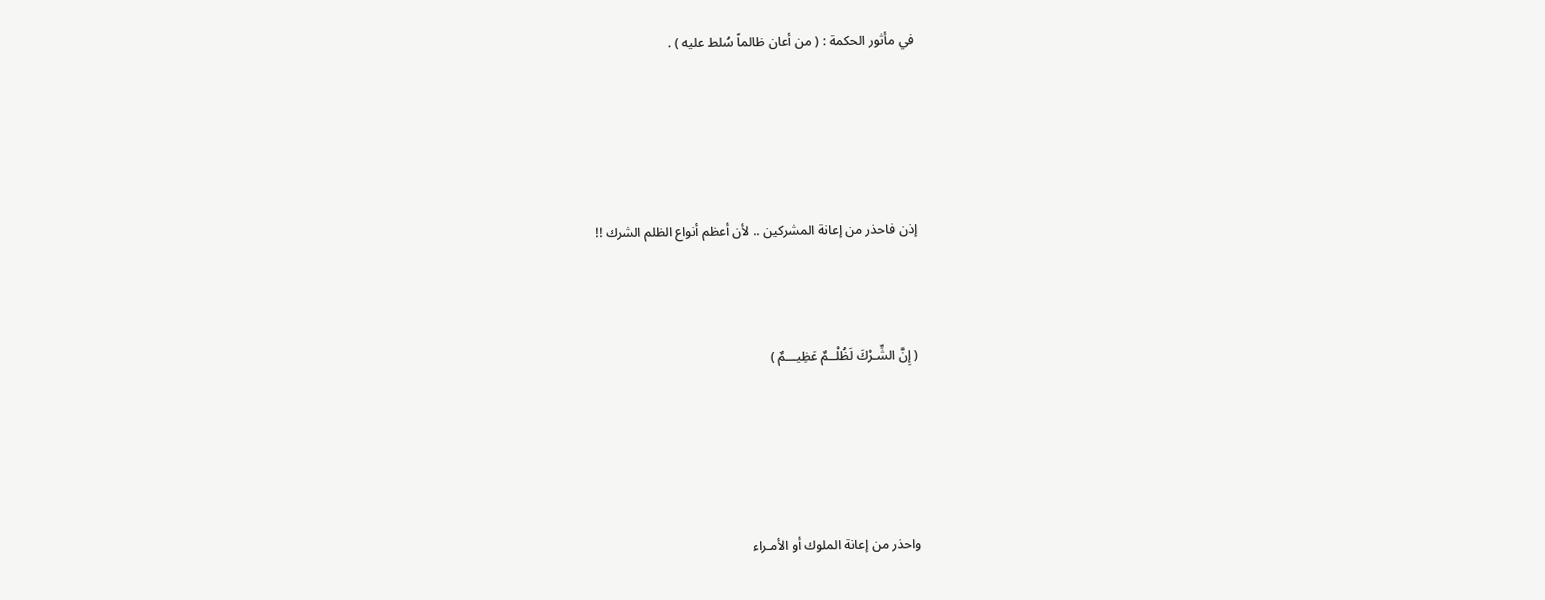في مأثور الحكمة : ( من أعان ظالماً سُلط عليه ) .





إذن فاحذر من إعانة المشركين .. لأن أعظم أنواع الظلم الشرك !!



( إِنَّ الشِّـرْكَ لَظُلْــمٌ عَظِيـــمٌ )





واحذر من إعانة الملوك أو الأمـراء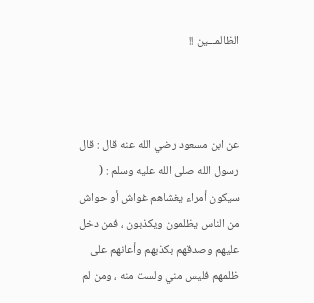الظالمـــين !!



عن ابن مسعود رضي الله عنه قال : قال رسول الله صلى الله عليه وسلم : ( سيكون أمراء يغشاهم غواش أو حواش من الناس يظلمون ويكذبون ، فمن دخل عليهم وصدقهم بكذبهم وأعانهم على ظلمهم فليس مني ولست منه ، ومن لم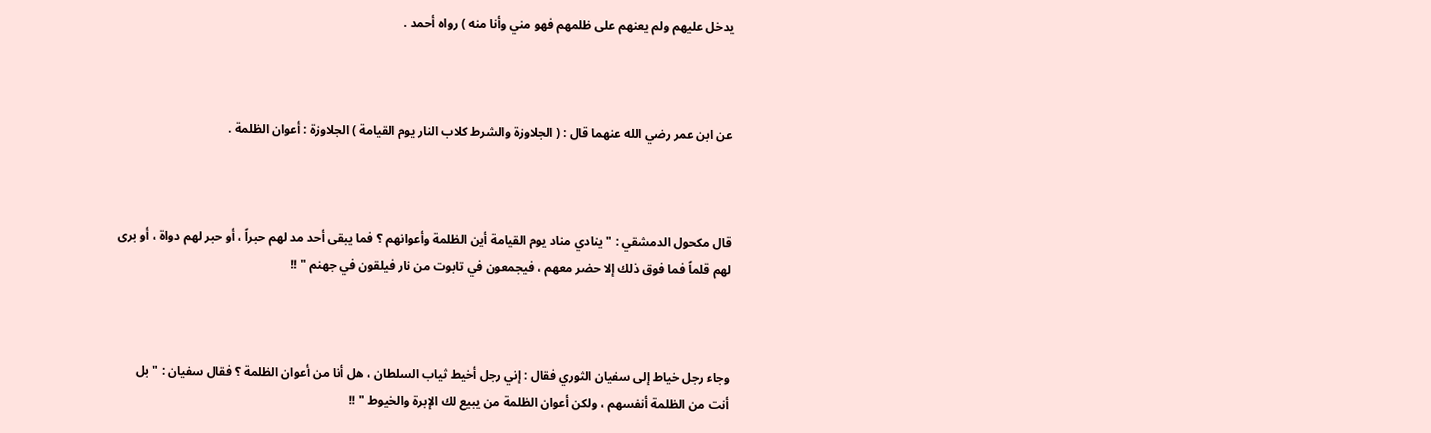يدخل عليهم ولم يعنهم على ظلمهم فهو مني وأنا منه ) رواه أحمد .



عن ابن عمر رضي الله عنهما قال : ( الجلاوزة والشرط كلاب النار يوم القيامة ) الجلاوزة : أعوان الظلمة .



قال مكحول الدمشقي : " ينادي مناد يوم القيامة أين الظلمة وأعوانهم ؟ فما يبقى أحد مد لهم حبراً ، أو حبر لهم دواة ، أو برى لهم قلماً فما فوق ذلك إلا حضر معهم ، فيجمعون في تابوت من نار فيلقون في جهنم " !!



وجاء رجل خياط إلى سفيان الثوري فقال : إني رجل أخيط ثياب السلطان ، هل أنا من أعوان الظلمة ؟ فقال سفيان : " بل أنت من الظلمة أنفسهم ، ولكن أعوان الظلمة من يبيع لك الإبرة والخيوط " !!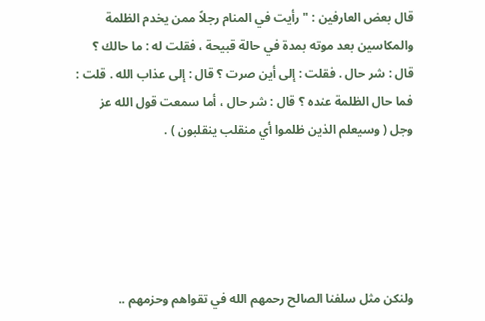قال بعض العارفين : " رأيت في المنام رجلاً ممن يخدم الظلمة والمكاسين بعد موته بمدة في حالة قبيحة ، فقلت له : ما حالك ؟ قال : شر حال . فقلت : إلى أين صرت ؟ قال : إلى عذاب الله . قلت : فما حال الظلمة عنده ؟ قال : شر حال ، أما سمعت قول الله عز وجل ( وسيعلم الذين ظلموا أي منقلب ينقلبون ) .





ولنكن مثل سلفنا الصالح رحمهم الله في تقواهم وحزمهم ..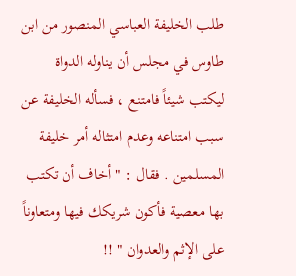طلب الخليفة العباسي المنصور من ابن طاوس في مجلس أن يناوله الدواة ليكتب شيئاً فامتنع ، فسأله الخليفة عن سبب امتناعه وعدم امتثاله أمر خليفة المسلمين . فقال : " أخاف أن تكتب بها معصية فأكون شريكك فيها ومتعاوناً على الإثم والعدوان " !!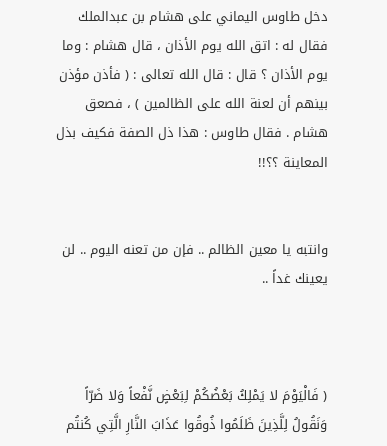دخل طاوس اليماني على هشام بن عبدالملك فقال له : اتق الله يوم الأذان ، قال هشام : وما يوم الأذان ؟ قال : قال الله تعالى : ( فأذن مؤذن بينهم أن لعنة الله على الظالمين ) ، فصعق هشام . فقال طاوس : هذا ذل الصفة فكيف بذل المعاينة ؟؟!!


وانتبه يا معين الظالم .. فإن من تعنه اليوم .. لن يعينك غداً ..



( فَالْيَوْمَ لا يَمْلِكُ بَعْضُكُمْ لِبَعْضٍ نَّفْعاً وَلا ضَرّاً وَنَقُولُ لِلَّذِينَ ظَلَمُوا ذُوقُوا عَذَابَ النَّارِ الَّتِي كُنتُم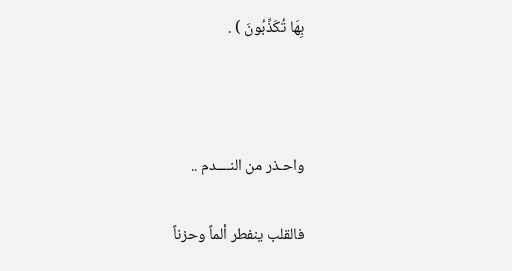بِهَا تُكَذِّبُونَ ) .



واحـذر من النــــدم ..

فالقلب ينفطر ألماً وحزناً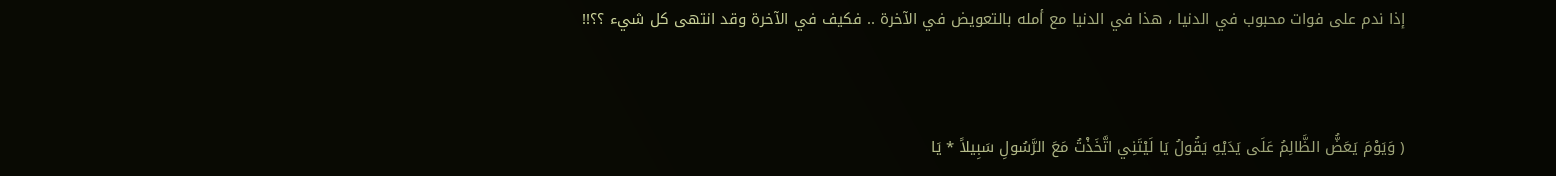إذا ندم على فوات محبوب في الدنيا ، هذا في الدنيا مع أمله بالتعويض في الآخرة .. فكيف في الآخرة وقد انتهى كل شيء ؟؟!!



( وَيَوْمَ يَعَضُّ الظَّالِمُ عَلَى يَدَيْهِ يَقُولُ يَا لَيْتَنِي اتَّخَذْتُ مَعَ الرَّسُولِ سَبِيلاً * يَا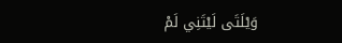وَيْلَتَى لَيْتَنِي لَمْ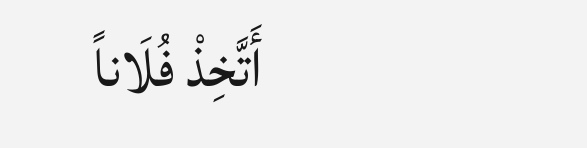أَتَّخِذْ فُلَاناً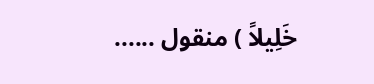خَلِيلاً ) منقول ......